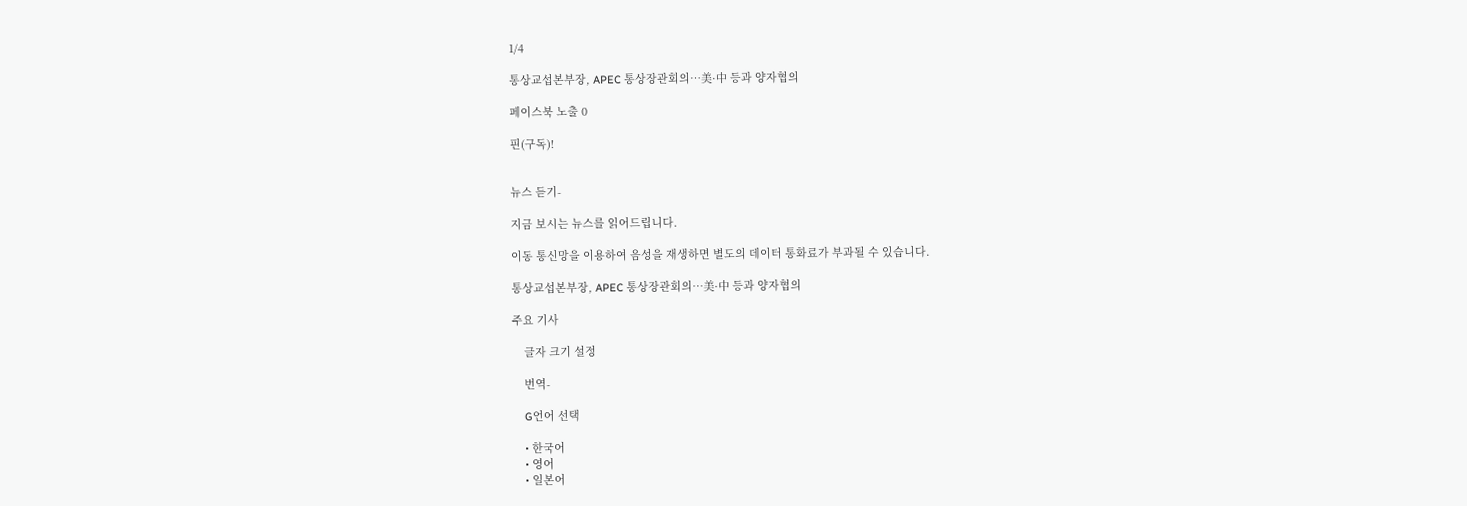1/4

통상교섭본부장, APEC 통상장관회의…美·中 등과 양자협의

페이스북 노출 0

핀(구독)!


뉴스 듣기-

지금 보시는 뉴스를 읽어드립니다.

이동 통신망을 이용하여 음성을 재생하면 별도의 데이터 통화료가 부과될 수 있습니다.

통상교섭본부장, APEC 통상장관회의…美·中 등과 양자협의

주요 기사

    글자 크기 설정

    번역-

    G언어 선택

    • 한국어
    • 영어
    • 일본어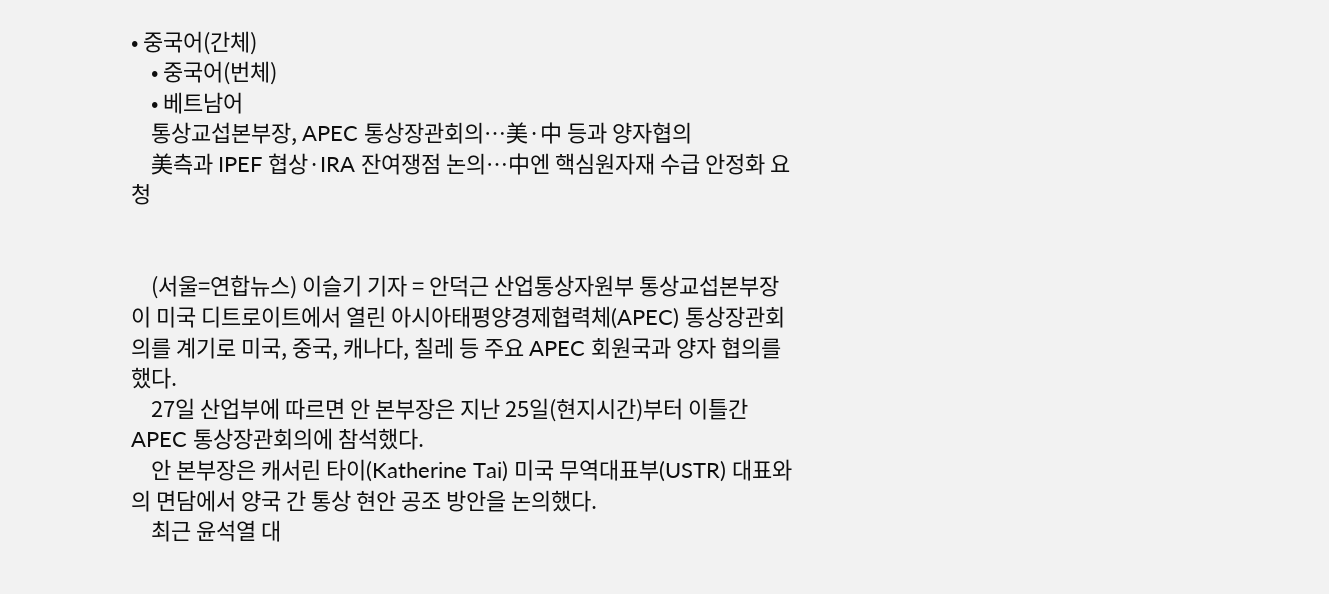• 중국어(간체)
    • 중국어(번체)
    • 베트남어
    통상교섭본부장, APEC 통상장관회의…美·中 등과 양자협의
    美측과 IPEF 협상·IRA 잔여쟁점 논의…中엔 핵심원자재 수급 안정화 요청


    (서울=연합뉴스) 이슬기 기자 = 안덕근 산업통상자원부 통상교섭본부장이 미국 디트로이트에서 열린 아시아태평양경제협력체(APEC) 통상장관회의를 계기로 미국, 중국, 캐나다, 칠레 등 주요 APEC 회원국과 양자 협의를 했다.
    27일 산업부에 따르면 안 본부장은 지난 25일(현지시간)부터 이틀간 APEC 통상장관회의에 참석했다.
    안 본부장은 캐서린 타이(Katherine Tai) 미국 무역대표부(USTR) 대표와의 면담에서 양국 간 통상 현안 공조 방안을 논의했다.
    최근 윤석열 대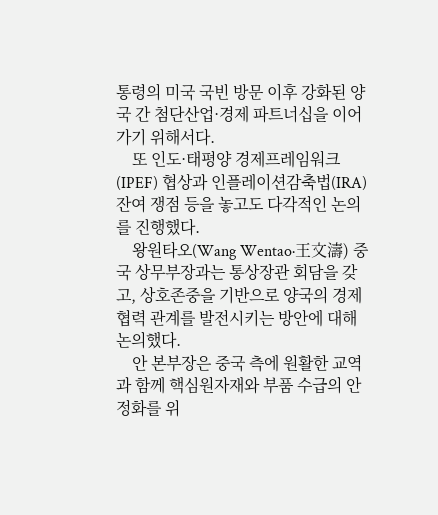통령의 미국 국빈 방문 이후 강화된 양국 간 첨단산업·경제 파트너십을 이어가기 위해서다.
    또 인도·태평양 경제프레임워크(IPEF) 협상과 인플레이션감축법(IRA) 잔여 쟁점 등을 놓고도 다각적인 논의를 진행했다.
    왕원타오(Wang Wentao·王文濤) 중국 상무부장과는 통상장관 회담을 갖고, 상호존중을 기반으로 양국의 경제협력 관계를 발전시키는 방안에 대해 논의했다.
    안 본부장은 중국 측에 원활한 교역과 함께 핵심원자재와 부품 수급의 안정화를 위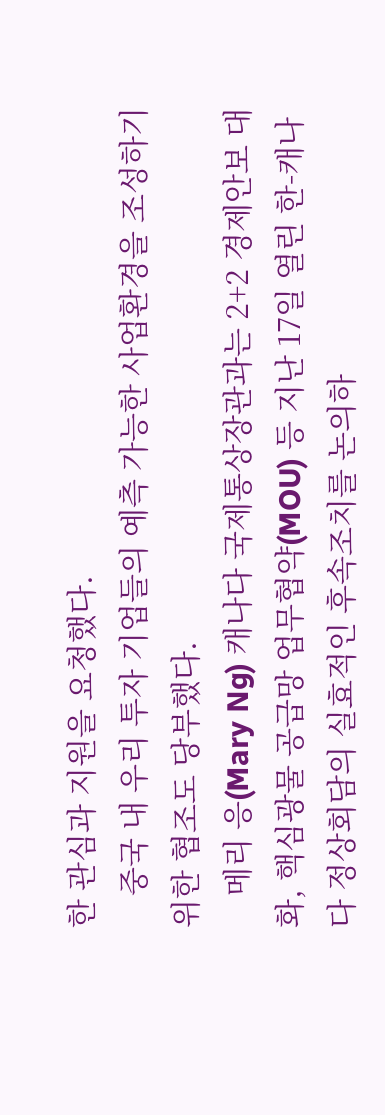한 관심과 지원을 요청했다.
    중국 내 우리 투자 기업들의 예측 가능한 사업환경을 조성하기 위한 협조도 당부했다.
    메리 응(Mary Ng) 캐나다 국제통상장관과는 2+2 경제안보 대화, 핵심광물 공급망 업무협약(MOU) 등 지난 17일 열린 한-캐나다 정상회담의 실효적인 후속조치를 논의하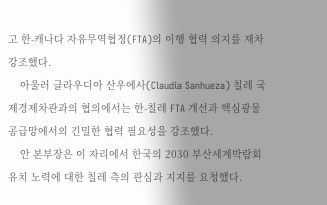고 한-캐나다 자유무역협정(FTA)의 이행 협력 의지를 재차 강조했다.
    아울러 클라우디아 산우에사(Claudia Sanhueza) 칠레 국제경제차관과의 협의에서는 한-칠레 FTA 개선과 핵심광물 공급망에서의 긴밀한 협력 필요성을 강조했다.
    안 본부장은 이 자리에서 한국의 2030 부산세계박람회 유치 노력에 대한 칠레 측의 관심과 지지를 요청했다.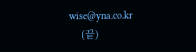wise@yna.co.kr
    (끝)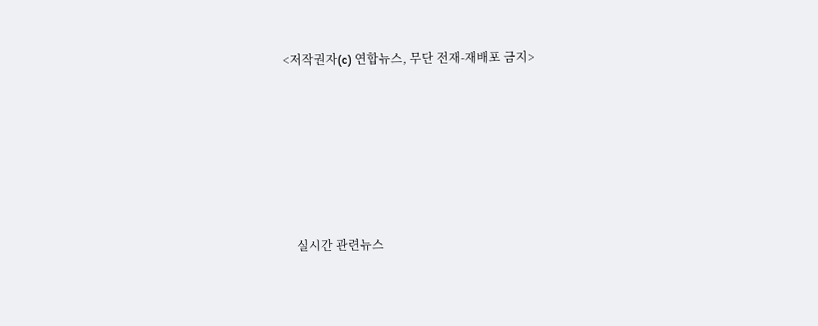<저작권자(c) 연합뉴스, 무단 전재-재배포 금지>






    실시간 관련뉴스